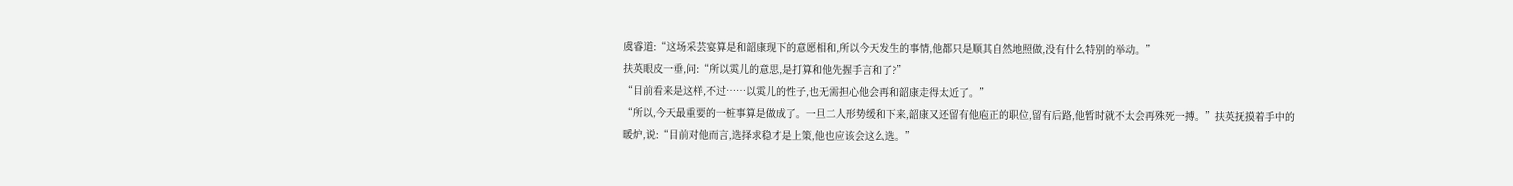虞睿道:“这场采芸宴算是和韶康现下的意愿相和,所以今天发生的事情,他都只是顺其自然地照做,没有什么特别的举动。”
扶英眼皮一垂,问:“所以雵儿的意思,是打算和他先握手言和了?”
“目前看来是这样,不过……以雵儿的性子,也无需担心他会再和韶康走得太近了。”
“所以,今天最重要的一桩事算是做成了。一旦二人形势缓和下来,韶康又还留有他庖正的职位,留有后路,他暂时就不太会再殊死一搏。”扶英抚摸着手中的暖炉,说:“目前对他而言,选择求稳才是上策,他也应该会这么选。”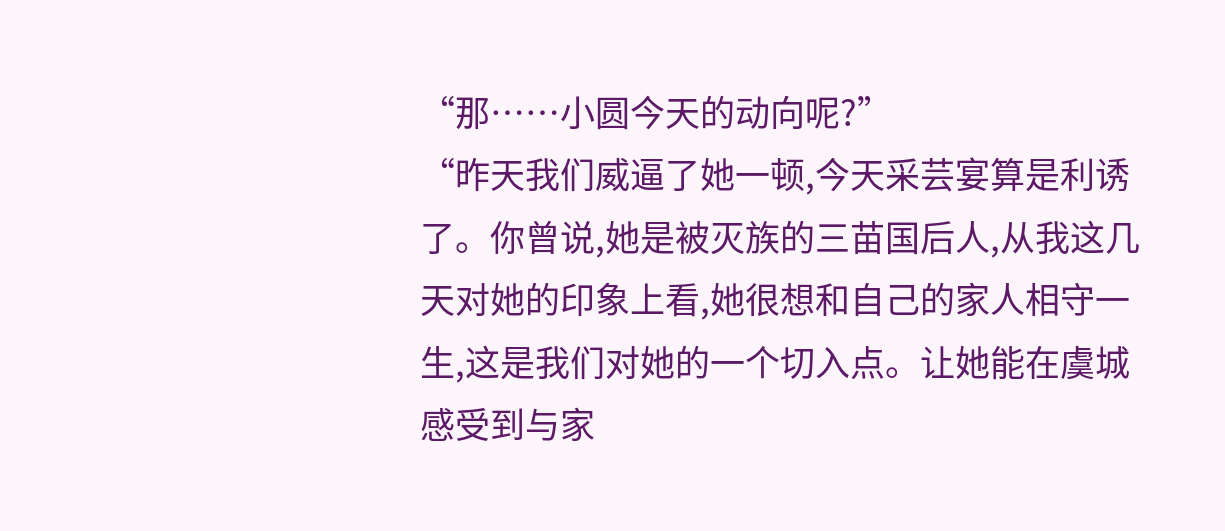“那……小圆今天的动向呢?”
“昨天我们威逼了她一顿,今天采芸宴算是利诱了。你曾说,她是被灭族的三苗国后人,从我这几天对她的印象上看,她很想和自己的家人相守一生,这是我们对她的一个切入点。让她能在虞城感受到与家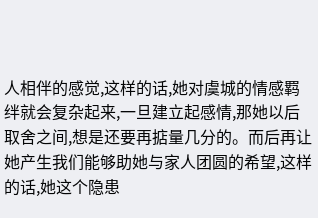人相伴的感觉,这样的话,她对虞城的情感羁绊就会复杂起来,一旦建立起感情,那她以后取舍之间,想是还要再掂量几分的。而后再让她产生我们能够助她与家人团圆的希望,这样的话,她这个隐患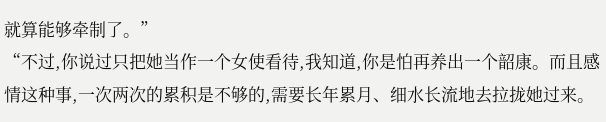就算能够牵制了。”
“不过,你说过只把她当作一个女使看待,我知道,你是怕再养出一个韶康。而且感情这种事,一次两次的累积是不够的,需要长年累月、细水长流地去拉拢她过来。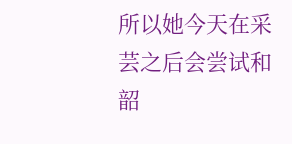所以她今天在采芸之后会尝试和韶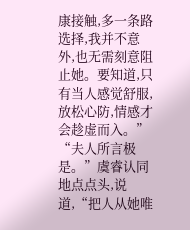康接触,多一条路选择,我并不意外,也无需刻意阻止她。要知道,只有当人感觉舒服,放松心防,情感才会趁虚而入。”
“夫人所言极是。”虞睿认同地点点头,说道,“把人从她唯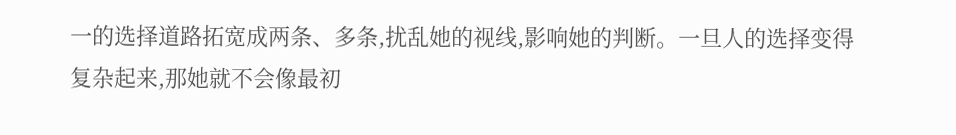一的选择道路拓宽成两条、多条,扰乱她的视线,影响她的判断。一旦人的选择变得复杂起来,那她就不会像最初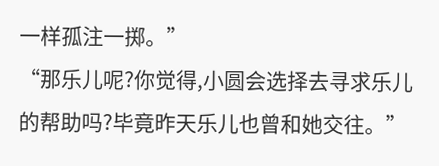一样孤注一掷。”
“那乐儿呢?你觉得,小圆会选择去寻求乐儿的帮助吗?毕竟昨天乐儿也曾和她交往。”